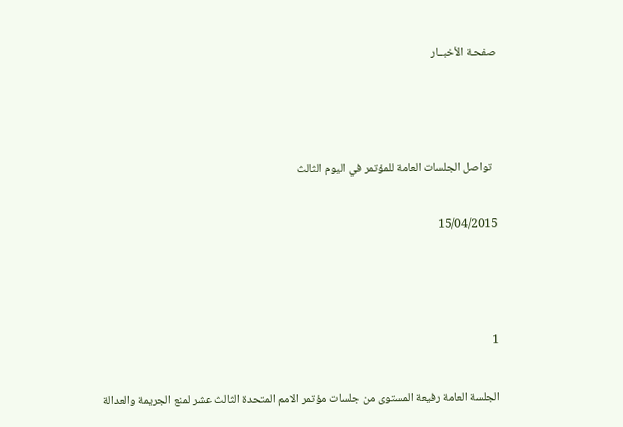صفحـة الأخبــار



  تواصل الجلسات العامة للمؤتمر في اليوم الثالث

15/04/2015



1

الجلسة العامة رفيعة المستوى من جلسات مؤتمر الامم المتحدة الثالث عشر لمنع الجريمة والعدالة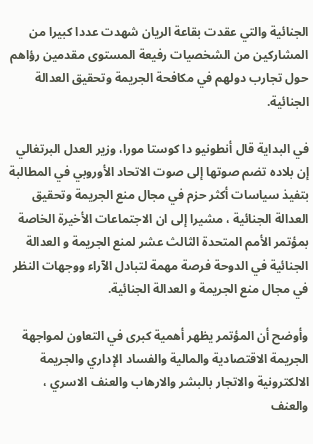الجنائية والتي عقدت بقاعة الريان شهدت عددا كبيرا من المشاركين من الشخصيات رفيعة المستوى مقدمين رؤاهم حول تجارب دولهم في مكافحة الجريمة وتحقيق العدالة الجنائية.

في البداية قال أنطونيو دا كوستا مورا، وزير العدل البرتغالي إن بلاده تضم صوتها إلى صوت الاتحاد الأوروبي في المطالبة بتفيذ سياسات أكثر حزم في مجال منع الجريمة وتحقيق العدالة الجنائية ، مشيرا إلى ان الاجتماعات الأخيرة الخاصة بمؤتمر الأمم المتحدة الثالث عشر لمنع الجريمة و العدالة الجنائية في الدوحة فرصة مهمة لتبادل الآراء ووجهات النظر في مجال منع الجريمة و العدالة الجنائية.

وأوضح أن المؤتمر يظهر أهمية كبرى في التعاون لمواجهة الجريمة الاقتصادية والمالية والفساد الإداري والجريمة الالكترونية والاتجار بالبشر والارهاب والعنف الاسري ، والعنف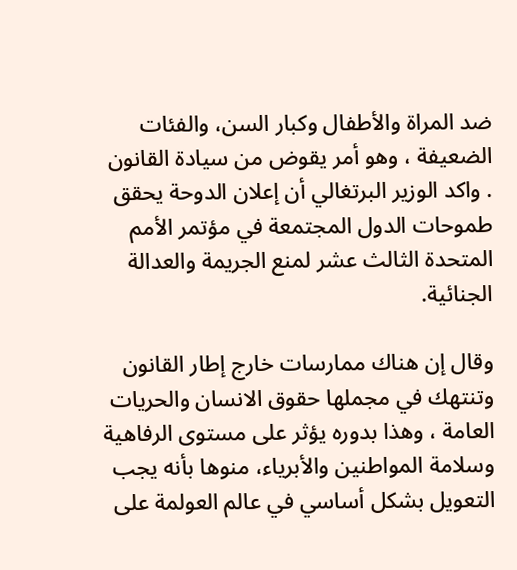ضد المراة والأطفال وكبار السن، والفئات الضعيفة ، وهو أمر يقوض من سيادة القانون . واكد الوزير البرتغالي أن إعلان الدوحة يحقق طموحات الدول المجتمعة في مؤتمر الأمم المتحدة الثالث عشر لمنع الجريمة والعدالة الجنائية.

وقال إن هناك ممارسات خارج إطار القانون وتنتهك في مجملها حقوق الانسان والحريات العامة ، وهذا بدوره يؤثر على مستوى الرفاهية وسلامة المواطنين والأبرياء، منوها بأنه يجب التعويل بشكل أساسي في عالم العولمة على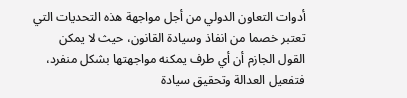أدوات التعاون الدولي من أجل مواجهة هذه التحديات التي تعتبر خصما من انفاذ وسيادة القانون، حيث لا يمكن القول الجازم أن أي طرف يمكنه مواجهتها بشكل منفرد، فتفعيل العدالة وتحقيق سيادة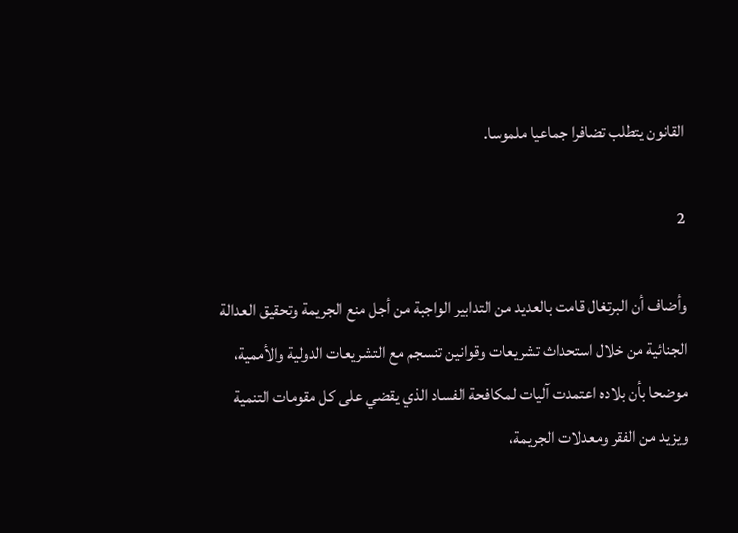القانون يتطلب تضافرا جماعيا ملموسا.

2

وأضاف أن البرتغال قامت بالعديد من التدابير الواجبة من أجل منع الجريمة وتحقيق العدالة الجنائية من خلال استحداث تشريعات وقوانين تنسجم مع التشريعات الدولية والأممية، موضحا بأن بلاده اعتمدت آليات لمكافحة الفساد الذي يقضي على كل مقومات التنمية ويزيد من الفقر ومعدلات الجريمة،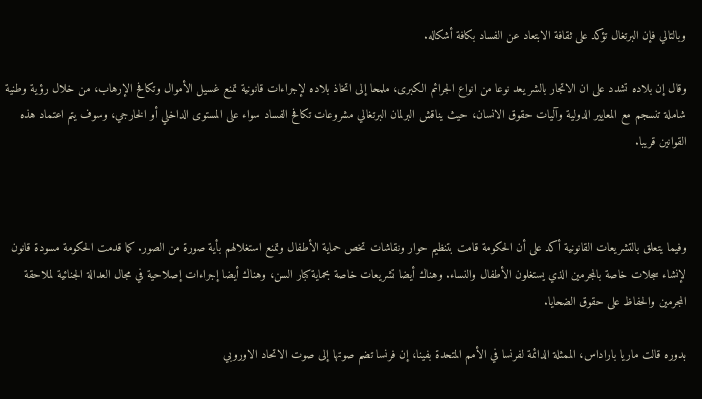وبالتالي فإن البرتغال تؤكد على ثقافة الابتعاد عن الفساد بكافة أشكاله.

وقال إن بلاده تشدد على ان الاتجار بالشر يعد نوعا من انواع الجرائم الكبرى، ملمحا إلى اتخاذ بلاده لإجراءات قانونية تمنع غسيل الأموال وتكافح الإرهاب، من خلال رؤية وطنية شاملة تنسجم مع المعايير الدولية وآليات حقوق الانسان، حيث يناقش البرلمان البرتغالي مشروعات تكافح الفساد سواء على المستوى الداخلي أو الخارجي، وسوف يتم اعتماد هذه القوانين قريبا.



وفيما يتعلق بالتشريعات القانونية أكد على أن الحكومة قامت بتنظيم حوار ونقاشات تخص حماية الأطفال وتمنع استغلالهم بأية صورة من الصور. كما قدمت الحكومة مسودة قانون لإنشاء سجلات خاصة بالمجرمين الذي يستغلون الأطفال والنساء. وهناك أيضا تشريعات خاصة بحماية كبار السن، وهناك أيضا إجراءات إصلاحية في مجال العدالة الجنائية لملاحقة المجرمين والحفاظ على حقوق الضحايا.

بدوره قالت ماريا باراداس، الممثلة الدائمة لفرنسا في الأمم المتحدة بفينا، إن فرنسا تضم صوتها إلى صوت الاتحاد الاوروبي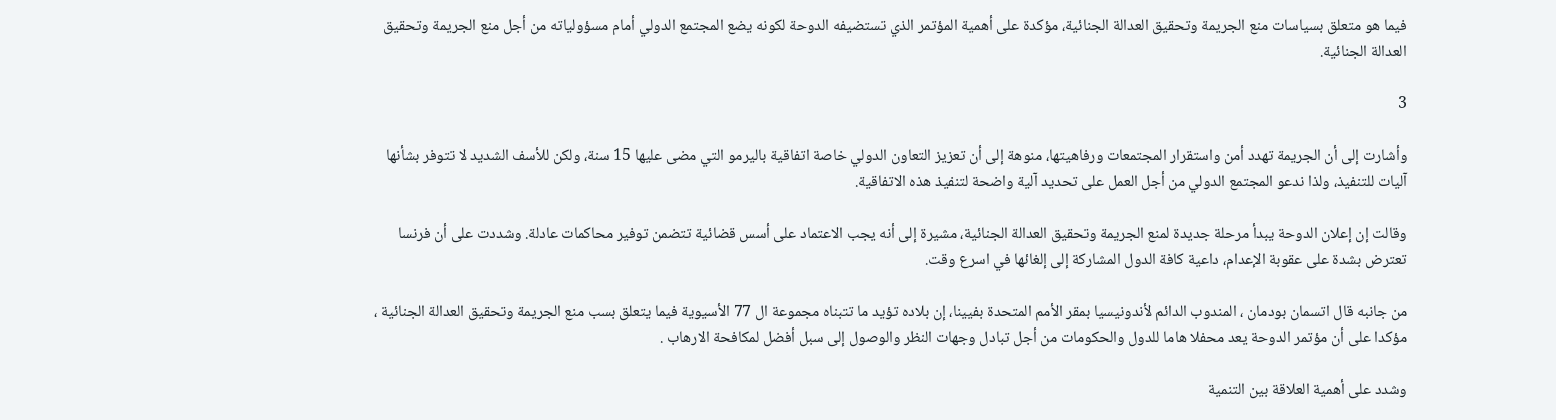فيما هو متعلق بسياسات منع الجريمة وتحقيق العدالة الجنائية، مؤكدة على أهمية المؤتمر الذي تستضيفه الدوحة لكونه يضع المجتمع الدولي أمام مسؤولياته من أجل منع الجريمة وتحقيق العدالة الجنائية.

3

وأشارت إلى أن الجريمة تهدد أمن واستقرار المجتمعات ورفاهيتها، منوهة إلى أن تعزيز التعاون الدولي خاصة اتفاقية باليرمو التي مضى عليها 15 سنة، ولكن للأسف الشديد لا تتوفر بشأنها آليات للتنفيذ، ولذا ندعو المجتمع الدولي من أجل العمل على تحديد آلية واضحة لتنفيذ هذه الاتفاقية.

وقالت إن إعلان الدوحة يبدأ مرحلة جديدة لمنع الجريمة وتحقيق العدالة الجنائية، مشيرة إلى أنه يجب الاعتماد على أسس قضائية تتضمن توفير محاكمات عادلة. وشددت على أن فرنسا تعترض بشدة على عقوبة الإعدام، داعية كافة الدول المشاركة إلى إلغائها في اسرع وقت.

من جانبه قال اتسمان بودمان ، المندوب الدائم لأندونيسيا بمقر الأمم المتحدة بفيينا، إن بلاده تؤيد ما تتبناه مجموعة ال 77 الأسيوية فيما يتعلق بسب منع الجريمة وتحقيق العدالة الجنائية ، مؤكدا على أن مؤتمر الدوحة يعد محفلا هاما للدول والحكومات من أجل تبادل وجهات النظر والوصول إلى سبل أفضل لمكافحة الارهاب .

وشدد على أهمية العلاقة بين التنمية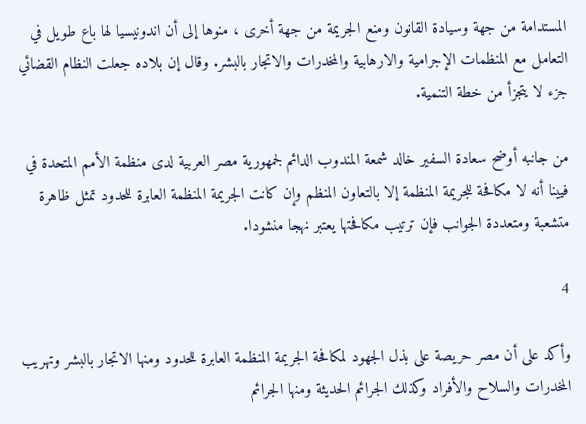المستدامة من جهة وسيادة القانون ومنع الجريمة من جهة أخرى ، منوها إلى أن اندونيسيا لها باع طويل في التعامل مع المنظمات الإجرامية والارهابية والمخدرات والاتجار بالبشر. وقال إن بلاده جعلت النظام القضائي جزء لا يتجزأ من خطة التنمية.

من جانبه أوضح سعادة السفير خالد شمعة المندوب الدائم لجمهورية مصر العربية لدى منظمة الأمم المتحدة في فيينا أنه لا مكافحة للجريمة المنظمة إلا بالتعاون المنظم وإن كانت الجريمة المنظمة العابرة للحدود تمثل ظاهرة متشعبة ومتعددة الجوانب فإن ترتيب مكافحتها يعتبر نهجا منشودا.

4

وأكد على أن مصر حريصة على بذل الجهود لمكافحة الجريمة المنظمة العابرة للحدود ومنها الاتجار بالبشر وتهريب المخدرات والسلاح والأفراد وكذلك الجرائم الحديثة ومنها الجرائم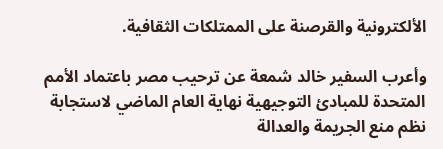الألكترونية والقرصنة على الممتلكات الثقافية.

وأعرب السفير خالد شمعة عن ترحيب مصر باعتماد الأمم المتحدة للمبادئ التوجيهية نهاية العام الماضي لاستجابة نظم منع الجريمة والعدالة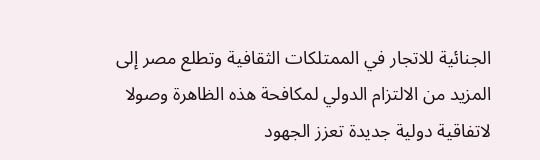الجنائية للاتجار في الممتلكات الثقافية وتطلع مصر إلى المزيد من الالتزام الدولي لمكافحة هذه الظاهرة وصولا لاتفاقية دولية جديدة تعزز الجهود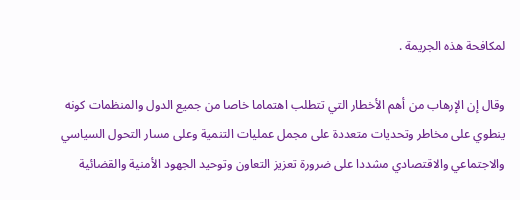لمكافحة هذه الجريمة .

وقال إن الإرهاب من أهم الأخطار التي تتطلب اهتماما خاصا من جميع الدول والمنظمات كونه ينطوي على مخاطر وتحديات متعددة على مجمل عمليات التنمية وعلى مسار التحول السياسي والاجتماعي والاقتصادي مشددا على ضرورة تعزيز التعاون وتوحيد الجهود الأمنية والقضائية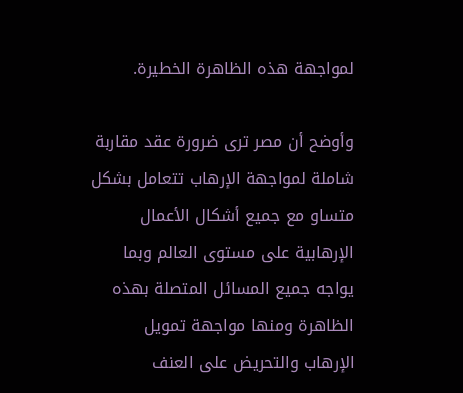لمواجهة هذه الظاهرة الخطيرة.

وأوضح أن مصر ترى ضرورة عقد مقاربة شاملة لمواجهة الإرهاب تتعامل بشكل متساو مع جميع أشكال الأعمال الإرهابية على مستوى العالم وبما يواجه جميع المسائل المتصلة بهذه الظاهرة ومنها مواجهة تمويل الإرهاب والتحريض على العنف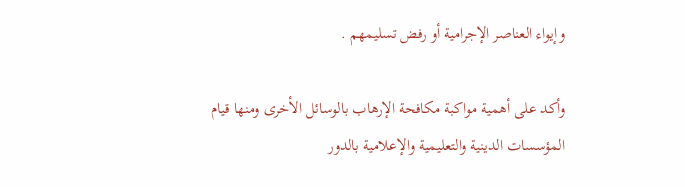وإيواء العناصر الإجرامية أو رفض تسليمهم .

وأكد على أهمية مواكبة مكافحة الإرهاب بالوسائل الأخرى ومنها قيام المؤسسات الدينية والتعليمية والإعلامية بالدور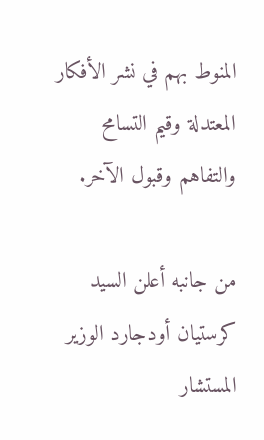المنوط بهم في نشر الأفكار المعتدلة وقيم التسامح والتفاهم وقبول الآخر.

من جانبه أعلن السيد كرستيان أودجارد الوزير المستشار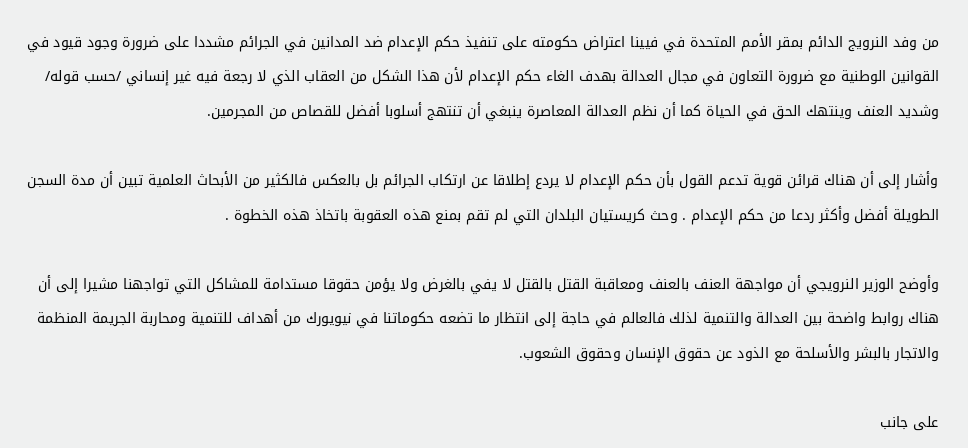من وفد النرويج الدائم بمقر الأمم المتحدة في فيينا اعتراض حكومته على تنفيذ حكم الإعدام ضد المدانين في الجرائم مشددا على ضرورة وجود قيود في القوانين الوطنية مع ضرورة التعاون في مجال العدالة بهدف الغاء حكم الإعدام لأن هذا الشكل من العقاب الذي لا رجعة فيه غير إنساني /حسب قوله/ وشديد العنف وينتهك الحق في الحياة كما أن نظم العدالة المعاصرة ينبغي أن تنتهج أسلوبا أفضل للقصاص من المجرمين.

وأشار إلى أن هناك قرائن قوية تدعم القول بأن حكم الإعدام لا يردع إطلاقا عن ارتكاب الجرائم بل بالعكس فالكثير من الأبحاث العلمية تبين أن مدة السجن الطويلة أفضل وأكثر ردعا من حكم الإعدام . وحث كريستيان البلدان التي لم تقم بمنع هذه العقوبة باتخاذ هذه الخطوة .

وأوضح الوزير النرويجي أن مواجهة العنف بالعنف ومعاقبة القتل بالقتل لا يفي بالغرض ولا يؤمن حقوقا مستدامة للمشاكل التي تواجهنا مشيرا إلى أن هناك روابط واضحة بين العدالة والتنمية لذلك فالعالم في حاجة إلى انتظار ما تضعه حكوماتنا في نيويورك من أهداف للتنمية ومحاربة الجريمة المنظمة والاتجار بالبشر والأسلحة مع الذود عن حقوق الإنسان وحقوق الشعوب.

على جانب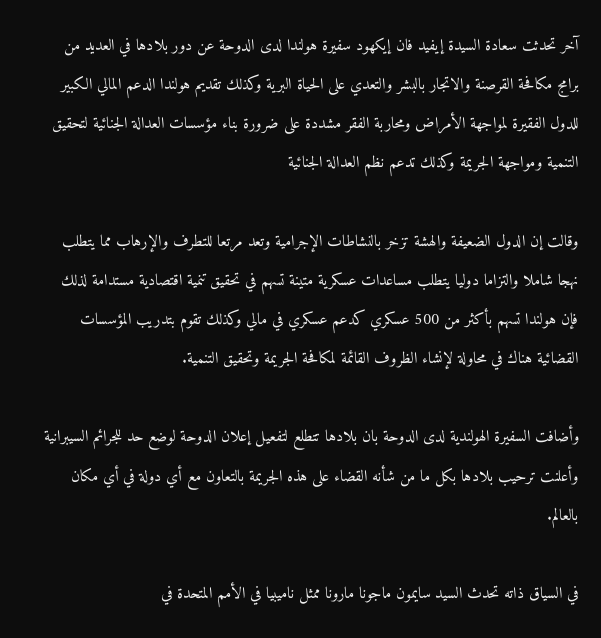آخر تحدثت سعادة السيدة إيفيد فان إيكهود سفيرة هولندا لدى الدوحة عن دور بلادها في العديد من برامج مكافحة القرصنة والاتجار بالبشر والتعدي على الحياة البرية وكذلك تقديم هولندا الدعم المالي الكبير للدول الفقيرة لمواجهة الأمراض ومحاربة الفقر مشددة على ضرورة بناء مؤسسات العدالة الجنائية لتحقيق التنمية ومواجهة الجريمة وكذلك تدعم نظم العدالة الجنائية

وقالت إن الدول الضعيفة والهشة تزخر بالنشاطات الإجرامية وتعد مرتعا للتطرف والإرهاب مما يتطلب نهجا شاملا والتزاما دوليا يتطلب مساعدات عسكرية متينة تسهم في تحقيق تنمية اقتصادية مستدامة لذلك فإن هولندا تسهم بأكثر من 500 عسكري كدعم عسكري في مالي وكذلك تقوم بتدريب المؤسسات القضائية هناك في محاولة لإنشاء الظروف القائمة لمكافحة الجريمة وتحقيق التنمية.

وأضافت السفيرة الهولندية لدى الدوحة بان بلادها تتطلع لتفعيل إعلان الدوحة لوضع حد للجرائم السيبرانية وأعلنت ترحيب بلادها بكل ما من شأنه القضاء على هذه الجريمة بالتعاون مع أي دولة في أي مكان بالعالم.

في السياق ذاته تحدث السيد سايمون ماجونا مارونا ممثل ناميبيا في الأمم المتحدة في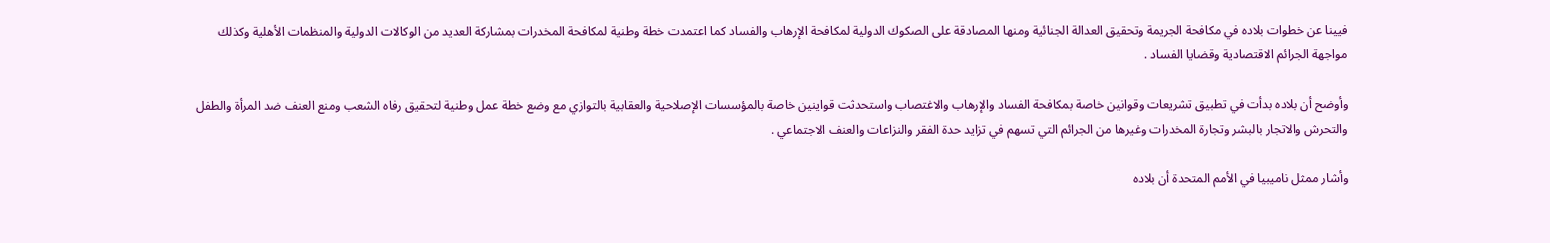فيينا عن خطوات بلاده في مكافحة الجريمة وتحقيق العدالة الجنائية ومنها المصادقة على الصكوك الدولية لمكافحة الإرهاب والفساد كما اعتمدت خطة وطنية لمكافحة المخدرات بمشاركة العديد من الوكالات الدولية والمنظمات الأهلية وكذلك مواجهة الجرائم الاقتصادية وقضايا الفساد .

وأوضح أن بلاده بدأت في تطبيق تشريعات وقوانين خاصة بمكافحة الفساد والإرهاب والاغتصاب واستحدثت قواينين خاصة بالمؤسسات الإصلاحية والعقابية بالتوازي مع وضع خطة عمل وطنية لتحقيق رفاه الشعب ومنع العنف ضد المرأة والطفل والتحرش والاتجار بالبشر وتجارة المخدرات وغيرها من الجرائم التي تسهم في تزايد حدة الفقر والنزاعات والعنف الاجتماعي .

وأشار ممثل ناميبيا في الأمم المتحدة أن بلاده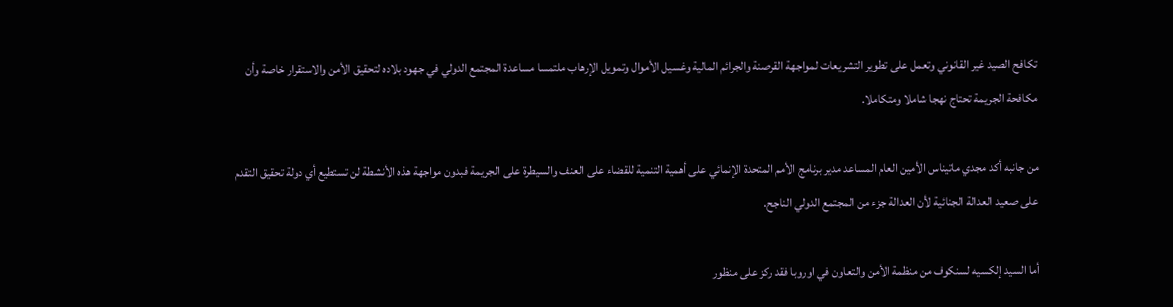تكافح الصيد غير القانوني وتعمل على تطوير التشريعات لمواجهة القرصنة والجرائم المالية وغسيل الأموال وتمويل الإرهاب ملتمسا مساعدة المجتمع الدولي في جهود بلاده لتحقيق الأمن والاستقرار خاصة وأن مكافحة الجريمة تحتاج نهجا شاملا ومتكاملا.

من جانبه أكد مجدي ماتيناس الأمين العام المساعد مدير برنامج الأمم المتحدة الإنمائي على أهمية التنمية للقضاء على العنف والسيطرة على الجريمة فبدون مواجهة هذه الأنشطة لن تستطيع أي دولة تحقيق التقدم على صعيد العدالة الجنائية لأن العدالة جزء من المجتمع الدولي الناجح.

أما السيد إلكسيه لسنكوف من منظمة الأمن والتعاون في اوروبا فقد ركز على منظور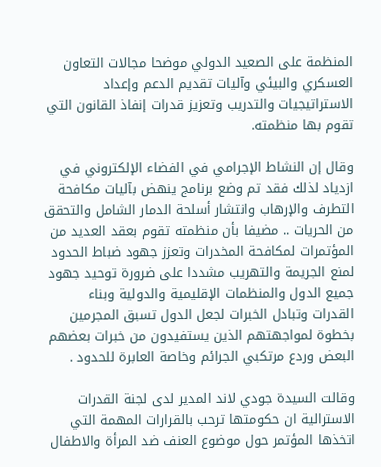المنظمة على الصعيد الدولي موضحا مجالات التعاون العسكري والبيئي وآليات تقديم الدعم وإعداد الاستراتيجيات والتدريب وتعزيز قدرات إنفاذ القانون التي تقوم بها منظمته.

وقال إن النشاط الإجرامي في الفضاء الإلكتروني في ازدياد لذلك فقد تم وضع برنامج ينهض بآليات مكافحة التطرف والإرهاب وانتشار أسلحة الدمار الشامل والتحقق من الحريات .. مضيفا بأن منظمته تقوم بعقد العديد من المؤتمرات لمكافحة المخدرات وتعزز جهود ضباط الحدود لمنع الجريمة والتهريب مشددا على ضرورة توحيد جهود جميع الدول والمنظمات الإقليمية والدولية وبناء القدرات وتبادل الخبرات لجعل الدول تسبق المجرمين بخطوة لمواجهتهم الذين يستفيدون من خبرات بعضهم البعض وردع مرتكبي الجرائم وخاصة العابرة للحدود .

وقالت السيدة جودي لاند المدير لدى لجنة القدرات الاسترالية ان حكومتها ترحب بالقرارات المهمة التي اتخذها المؤتمر حول موضوع العنف ضد المرأة والاطفال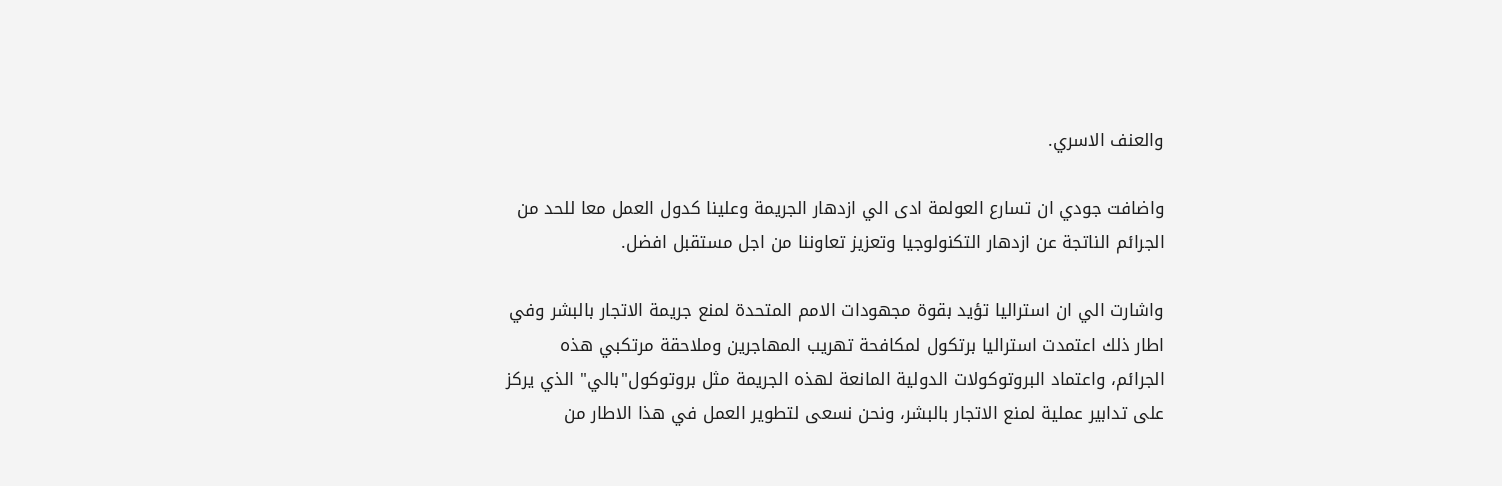والعنف الاسري.

واضافت جودي ان تسارع العولمة ادى الي ازدهار الجريمة وعلينا كدول العمل معا للحد من الجرائم الناتجة عن ازدهار التكنولوجيا وتعزيز تعاوننا من اجل مستقبل افضل.

واشارت الي ان استراليا تؤيد بقوة مجهودات الامم المتحدة لمنع جريمة الاتجار بالبشر وفي اطار ذلك اعتمدت استراليا برتكول لمكافحة تهريب المهاجرين وملاحقة مرتكبي هذه الجرائم، واعتماد البروتوكولات الدولية المانعة لهذه الجريمة مثل بروتوكول"بالي" الذي يركز على تدابير عملية لمنع الاتجار بالبشر، ونحن نسعى لتطوير العمل في هذا الاطار من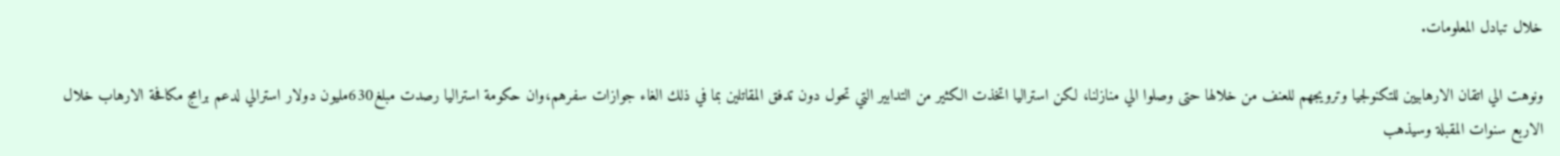خلال تبادل المعلومات.

ونوهت الي اتقان الارهابيين للتكنولجيا وترويجهم للعنف من خلالها حتى وصلوا الي منازلنا، لكن استراليا اتخذت الكثير من التدابير التي تحول دون تدفق المقاتلين بما في ذلك الغاء جوازات سفرهم،وان حكومة استراليا رصدت مبلغ630مليون دولار استرالي لدعم برامج مكافحة الارهاب خلال الاربع سنوات المقبلة وسيذهب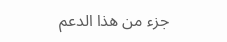جزء من هذا الدعم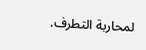لمحاربة التطرف.